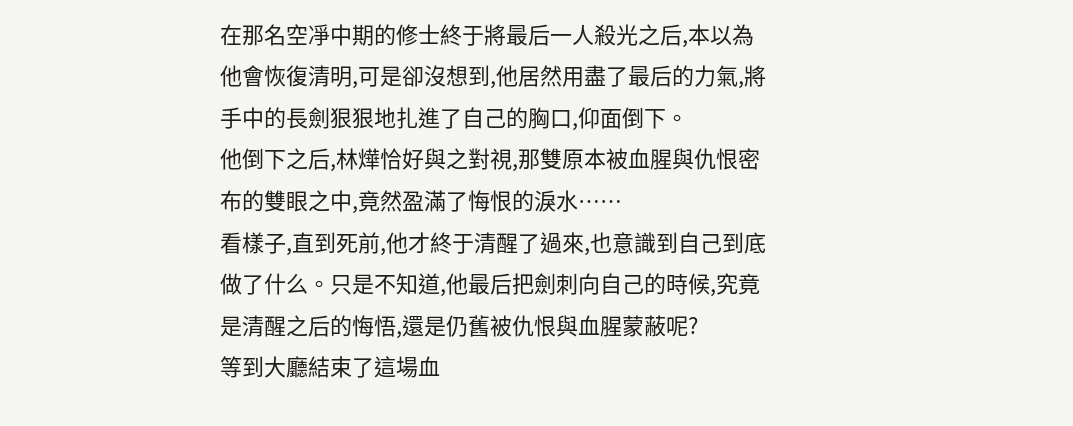在那名空凈中期的修士終于將最后一人殺光之后,本以為他會恢復清明,可是卻沒想到,他居然用盡了最后的力氣,將手中的長劍狠狠地扎進了自己的胸口,仰面倒下。
他倒下之后,林燁恰好與之對視,那雙原本被血腥與仇恨密布的雙眼之中,竟然盈滿了悔恨的淚水……
看樣子,直到死前,他才終于清醒了過來,也意識到自己到底做了什么。只是不知道,他最后把劍刺向自己的時候,究竟是清醒之后的悔悟,還是仍舊被仇恨與血腥蒙蔽呢?
等到大廳結束了這場血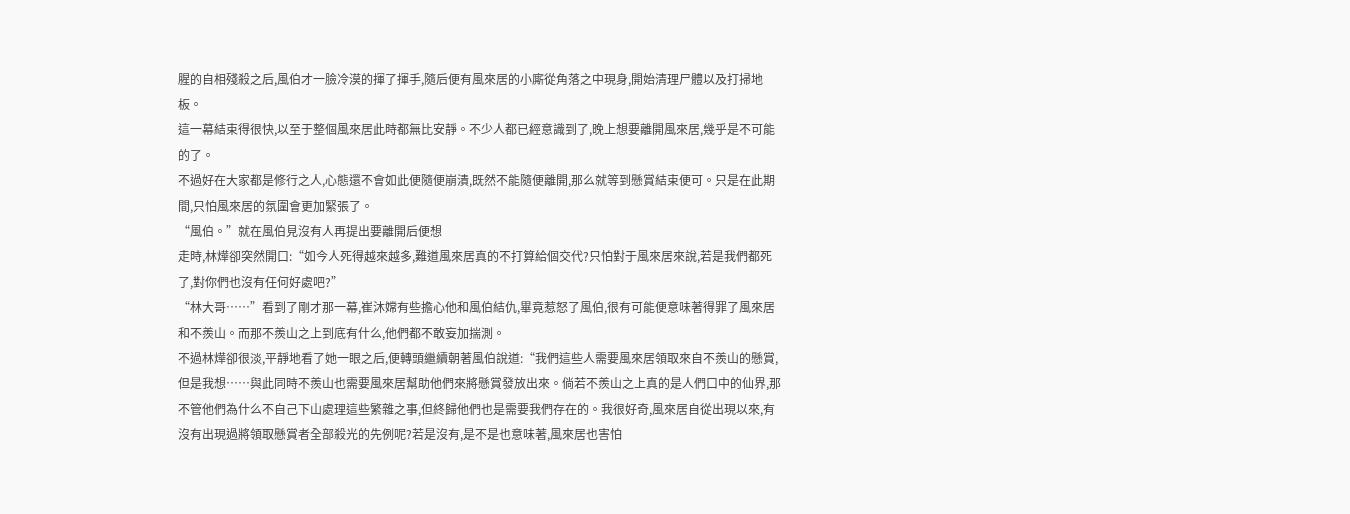腥的自相殘殺之后,風伯才一臉冷漠的揮了揮手,隨后便有風來居的小廝從角落之中現身,開始清理尸體以及打掃地板。
這一幕結束得很快,以至于整個風來居此時都無比安靜。不少人都已經意識到了,晚上想要離開風來居,幾乎是不可能的了。
不過好在大家都是修行之人,心態還不會如此便隨便崩潰,既然不能隨便離開,那么就等到懸賞結束便可。只是在此期間,只怕風來居的氛圍會更加緊張了。
“風伯。”就在風伯見沒有人再提出要離開后便想
走時,林燁卻突然開口:“如今人死得越來越多,難道風來居真的不打算給個交代?只怕對于風來居來說,若是我們都死了,對你們也沒有任何好處吧?”
“林大哥……”看到了剛才那一幕,崔沐嫦有些擔心他和風伯結仇,畢竟惹怒了風伯,很有可能便意味著得罪了風來居和不羨山。而那不羨山之上到底有什么,他們都不敢妄加揣測。
不過林燁卻很淡,平靜地看了她一眼之后,便轉頭繼續朝著風伯說道:“我們這些人需要風來居領取來自不羨山的懸賞,但是我想……與此同時不羨山也需要風來居幫助他們來將懸賞發放出來。倘若不羨山之上真的是人們口中的仙界,那不管他們為什么不自己下山處理這些繁雜之事,但終歸他們也是需要我們存在的。我很好奇,風來居自從出現以來,有沒有出現過將領取懸賞者全部殺光的先例呢?若是沒有,是不是也意味著,風來居也害怕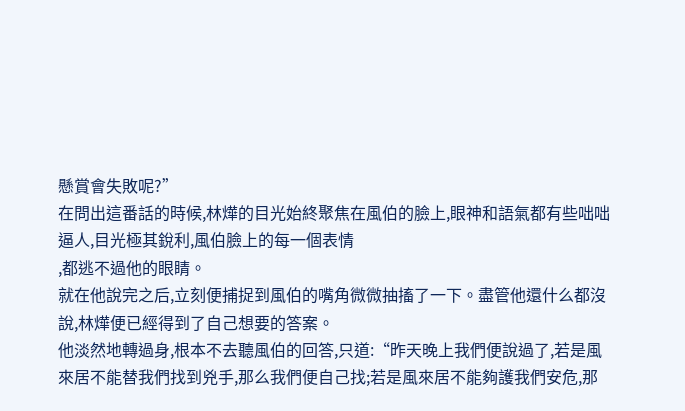懸賞會失敗呢?”
在問出這番話的時候,林燁的目光始終聚焦在風伯的臉上,眼神和語氣都有些咄咄逼人,目光極其銳利,風伯臉上的每一個表情
,都逃不過他的眼睛。
就在他說完之后,立刻便捕捉到風伯的嘴角微微抽搐了一下。盡管他還什么都沒說,林燁便已經得到了自己想要的答案。
他淡然地轉過身,根本不去聽風伯的回答,只道:“昨天晚上我們便說過了,若是風來居不能替我們找到兇手,那么我們便自己找;若是風來居不能夠護我們安危,那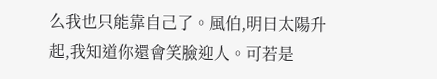么我也只能靠自己了。風伯,明日太陽升起,我知道你還會笑臉迎人。可若是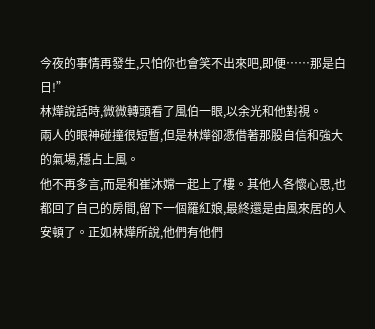今夜的事情再發生,只怕你也會笑不出來吧,即便……那是白日!”
林燁說話時,微微轉頭看了風伯一眼,以余光和他對視。
兩人的眼神碰撞很短暫,但是林燁卻憑借著那股自信和強大的氣場,穩占上風。
他不再多言,而是和崔沐嫦一起上了樓。其他人各懷心思,也都回了自己的房間,留下一個羅紅娘,最終還是由風來居的人安頓了。正如林燁所說,他們有他們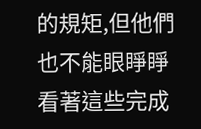的規矩,但他們也不能眼睜睜看著這些完成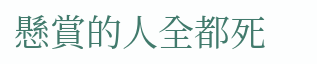懸賞的人全都死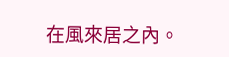在風來居之內。